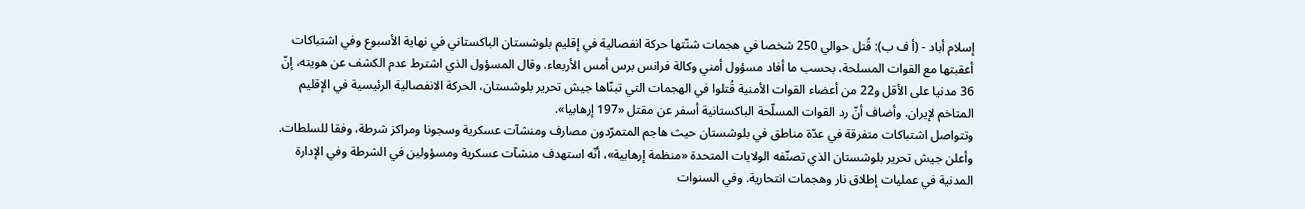إسلام أباد - (أ ف ب): قُتل حوالي 250 شخصا في هجمات شنّتها حركة انفصالية في إقليم بلوشستان الباكستاني في نهاية الأسبوع وفي اشتباكات أعقبتها مع القوات المسلحة، بحسب ما أفاد مسؤول أمني وكالة فرانس برس أمس الأربعاء. وقال المسؤول الذي اشترط عدم الكشف عن هويته، إنّ 36 مدنيا على الأقل و22 من أعضاء القوات الأمنية قُتلوا في الهجمات التي تبنّاها جيش تحرير بلوشستان، الحركة الانفصالية الرئيسية في الإقليم المتاخم لإيران. وأضاف أنّ رد القوات المسلّحة الباكستانية أسفر عن مقتل «197 إرهابيا».
وتتواصل اشتباكات متفرقة في عدّة مناطق في بلوشستان حيث هاجم المتمرّدون مصارف ومنشآت عسكرية وسجونا ومراكز شرطة، وفقا للسلطات. وأعلن جيش تحرير بلوشستان الذي تصنّفه الولايات المتحدة «منظمة إرهابية»، أنّه استهدف منشآت عسكرية ومسؤولين في الشرطة وفي الإدارة المدنية في عمليات إطلاق نار وهجمات انتحارية. وفي السنوات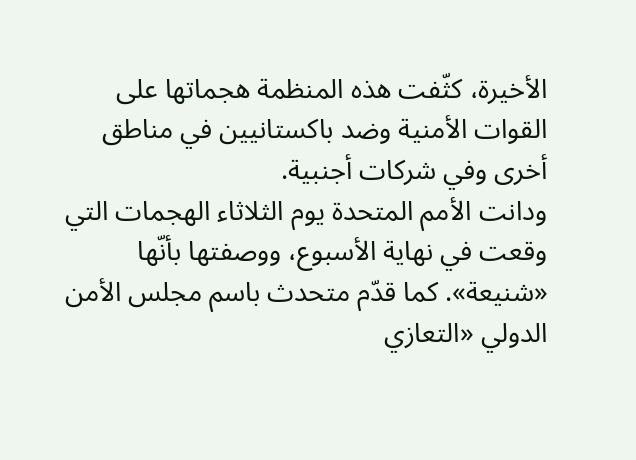الأخيرة، كثّفت هذه المنظمة هجماتها على القوات الأمنية وضد باكستانيين في مناطق أخرى وفي شركات أجنبية.
ودانت الأمم المتحدة يوم الثلاثاء الهجمات التي وقعت في نهاية الأسبوع، ووصفتها بأنّها «شنيعة». كما قدّم متحدث باسم مجلس الأمن الدولي «التعازي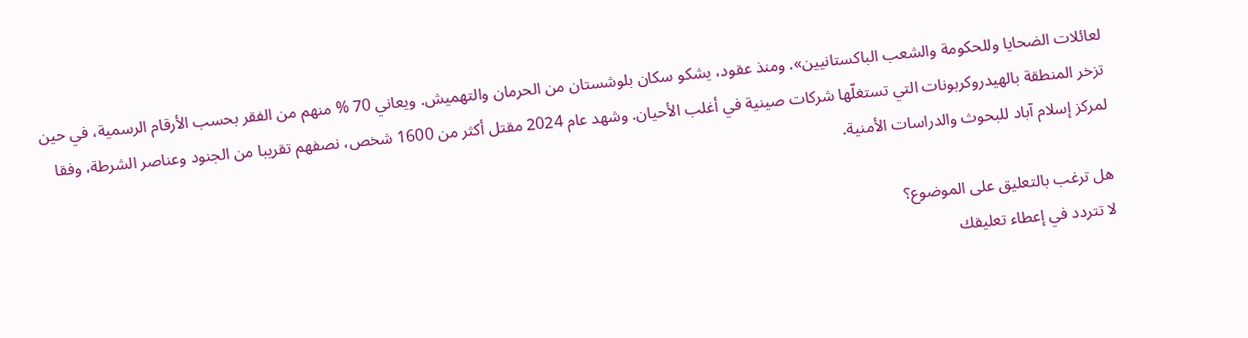لعائلات الضحايا وللحكومة والشعب الباكستانيين». ومنذ عقود، يشكو سكان بلوشستان من الحرمان والتهميش. ويعاني 70 % منهم من الفقر بحسب الأرقام الرسمية، في حين تزخر المنطقة بالهيدروكربونات التي تستغلّها شركات صينية في أغلب الأحيان. وشهد عام 2024 مقتل أكثر من 1600 شخص، نصفهم تقريبا من الجنود وعناصر الشرطة، وفقا لمركز إسلام آباد للبحوث والدراسات الأمنية.

هل ترغب بالتعليق على الموضوع؟
لا تتردد في إعطاء تعليقك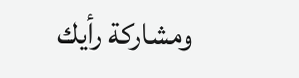ومشاركة رأيك